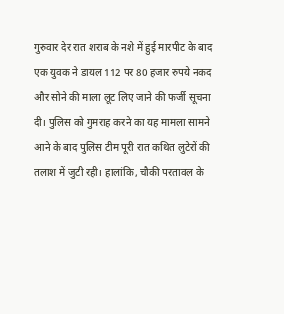गुरुवार देर रात शराब के नशे में हुई मारपीट के बाद एक युवक ने डायल 112 पर 80 हजार रुपये नकद और सोने की माला लूट लिए जाने की फर्जी सूचना दी। पुलिस को गुमराह करने का यह मामला सामने आने के बाद पुलिस टीम पूरी रात कथित लुटेरों की तलाश में जुटी रही। हालांकि, चौकी परतावल के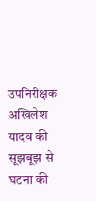उपनिरीक्षक अखिलेश यादव की सूझबूझ से घटना की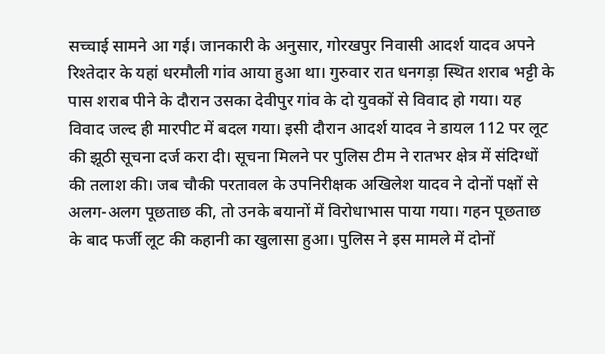सच्चाई सामने आ गई। जानकारी के अनुसार, गोरखपुर निवासी आदर्श यादव अपने रिश्तेदार के यहां धरमौली गांव आया हुआ था। गुरुवार रात धनगड़ा स्थित शराब भट्टी के पास शराब पीने के दौरान उसका देवीपुर गांव के दो युवकों से विवाद हो गया। यह विवाद जल्द ही मारपीट में बदल गया। इसी दौरान आदर्श यादव ने डायल 112 पर लूट की झूठी सूचना दर्ज करा दी। सूचना मिलने पर पुलिस टीम ने रातभर क्षेत्र में संदिग्धों की तलाश की। जब चौकी परतावल के उपनिरीक्षक अखिलेश यादव ने दोनों पक्षों से अलग-अलग पूछताछ की, तो उनके बयानों में विरोधाभास पाया गया। गहन पूछताछ के बाद फर्जी लूट की कहानी का खुलासा हुआ। पुलिस ने इस मामले में दोनों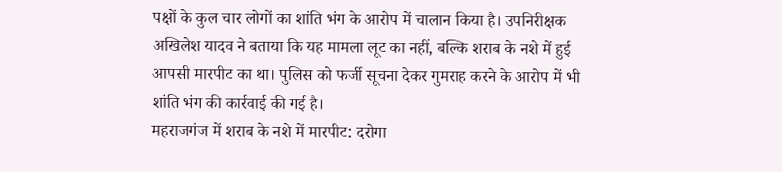पक्षों के कुल चार लोगों का शांति भंग के आरोप में चालान किया है। उपनिरीक्षक अखिलेश यादव ने बताया कि यह मामला लूट का नहीं, बल्कि शराब के नशे में हुई आपसी मारपीट का था। पुलिस को फर्जी सूचना देकर गुमराह करने के आरोप में भी शांति भंग की कार्रवाई की गई है।
महराजगंज में शराब के नशे में मारपीट: दरोगा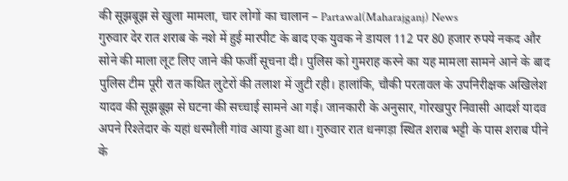की सूझबूझ से खुला मामला, चार लोगों का चालान – Partawal(Maharajganj) News
गुरुवार देर रात शराब के नशे में हुई मारपीट के बाद एक युवक ने डायल 112 पर 80 हजार रुपये नकद और सोने की माला लूट लिए जाने की फर्जी सूचना दी। पुलिस को गुमराह करने का यह मामला सामने आने के बाद पुलिस टीम पूरी रात कथित लुटेरों की तलाश में जुटी रही। हालांकि, चौकी परतावल के उपनिरीक्षक अखिलेश यादव की सूझबूझ से घटना की सच्चाई सामने आ गई। जानकारी के अनुसार, गोरखपुर निवासी आदर्श यादव अपने रिश्तेदार के यहां धरमौली गांव आया हुआ था। गुरुवार रात धनगड़ा स्थित शराब भट्टी के पास शराब पीने के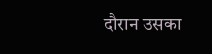दौरान उसका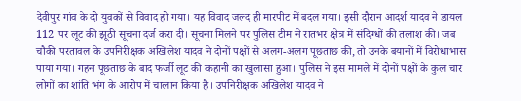देवीपुर गांव के दो युवकों से विवाद हो गया। यह विवाद जल्द ही मारपीट में बदल गया। इसी दौरान आदर्श यादव ने डायल 112 पर लूट की झूठी सूचना दर्ज करा दी। सूचना मिलने पर पुलिस टीम ने रातभर क्षेत्र में संदिग्धों की तलाश की। जब चौकी परतावल के उपनिरीक्षक अखिलेश यादव ने दोनों पक्षों से अलग-अलग पूछताछ की, तो उनके बयानों में विरोधाभास पाया गया। गहन पूछताछ के बाद फर्जी लूट की कहानी का खुलासा हुआ। पुलिस ने इस मामले में दोनों पक्षों के कुल चार लोगों का शांति भंग के आरोप में चालान किया है। उपनिरीक्षक अखिलेश यादव ने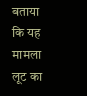बताया कि यह मामला लूट का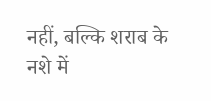नहीं, बल्कि शराब के नशे में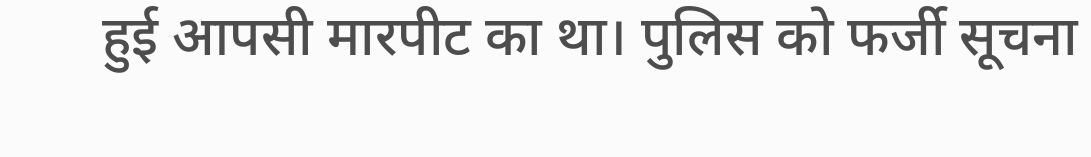हुई आपसी मारपीट का था। पुलिस को फर्जी सूचना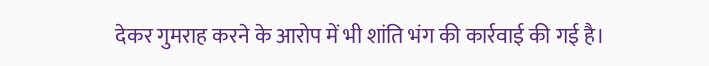देकर गुमराह करने के आरोप में भी शांति भंग की कार्रवाई की गई है।